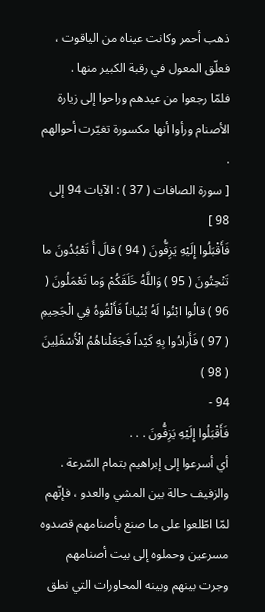ذهب أحمر وكانت عيناه من الياقوت ، فعلّق المعول في رقبة الكبير منها .
فلمّا رجعوا من عيدهم وراحوا إلى زيارة الأصنام ورأوا أنها مكسورة تغيّرت أحوالهم .
[ سورة الصافات ( 37 ) : الآيات 94 إلى 98 ]
فَأَقْبَلُوا إِلَيْهِ يَزِفُّونَ ( 94 ) قالَ أَ تَعْبُدُونَ ما تَنْحِتُونَ ( 95 ) وَاللَّهُ خَلَقَكُمْ وَما تَعْمَلُونَ ( 96 ) قالُوا ابْنُوا لَهُ بُنْياناً فَأَلْقُوهُ فِي الْجَحِيمِ ( 97 ) فَأَرادُوا بِهِ كَيْداً فَجَعَلْناهُمُ الْأَسْفَلِينَ ( 98 )
94 -
فَأَقْبَلُوا إِلَيْهِ يَزِفُّونَ . . .
أي أسرعوا إلى إبراهيم بتمام السّرعة .
والزفيف حالة بين المشي والعدو ، فإنّهم لمّا اطّلعوا على ما صنع بأصنامهم قصدوه مسرعين وحملوه إلى بيت أصنامهم وجرت بينهم وبينه المحاورات التي نطق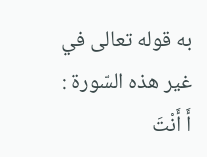به قوله تعالى في غير هذه السّورة :
أَ أَنْتَ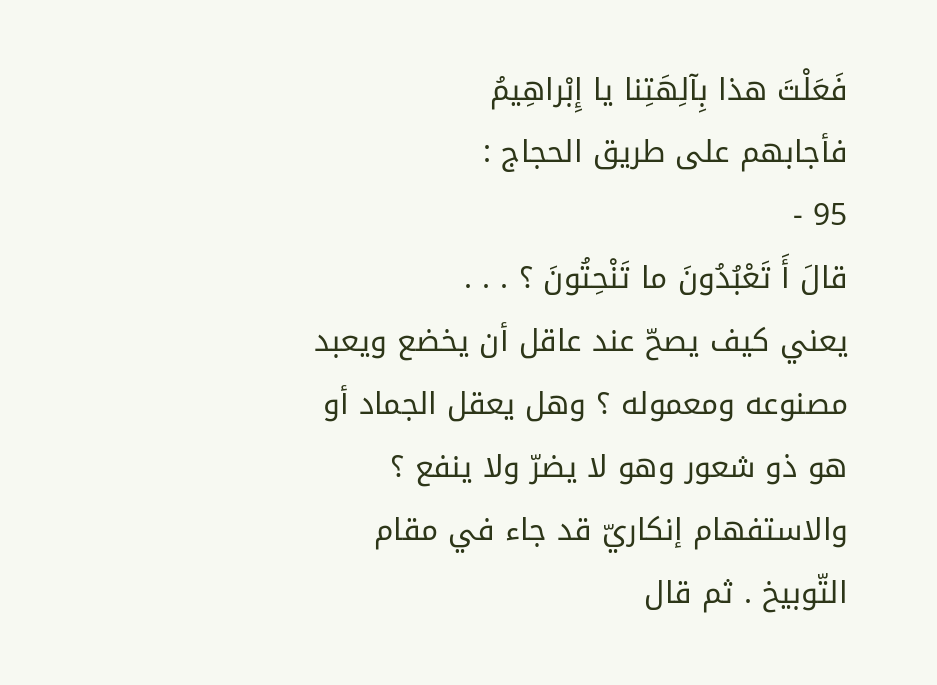فَعَلْتَ هذا بِآلِهَتِنا يا إِبْراهِيمُ
فأجابهم على طريق الحجاج :
95 -
قالَ أَ تَعْبُدُونَ ما تَنْحِتُونَ ؟ . . .
يعني كيف يصحّ عند عاقل أن يخضع ويعبد مصنوعه ومعموله ؟ وهل يعقل الجماد أو هو ذو شعور وهو لا يضرّ ولا ينفع ؟ والاستفهام إنكاريّ قد جاء في مقام التّوبيخ . ثم قال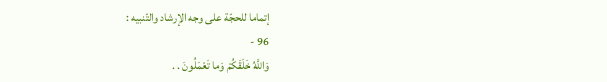إتماما للحجّة على وجه الإرشاد والتّنبيه :
96 -
وَاللَّهُ خَلَقَكُمْ وَما تَعْمَلُونَ . .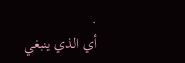.
أي الذي ينبغي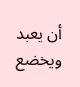أن يعبد ويخضع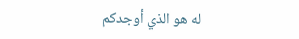له هو الذي أوجدكم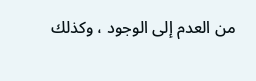من العدم إلى الوجود ، وكذلك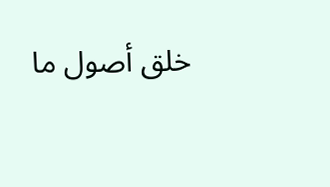خلق أصول ما